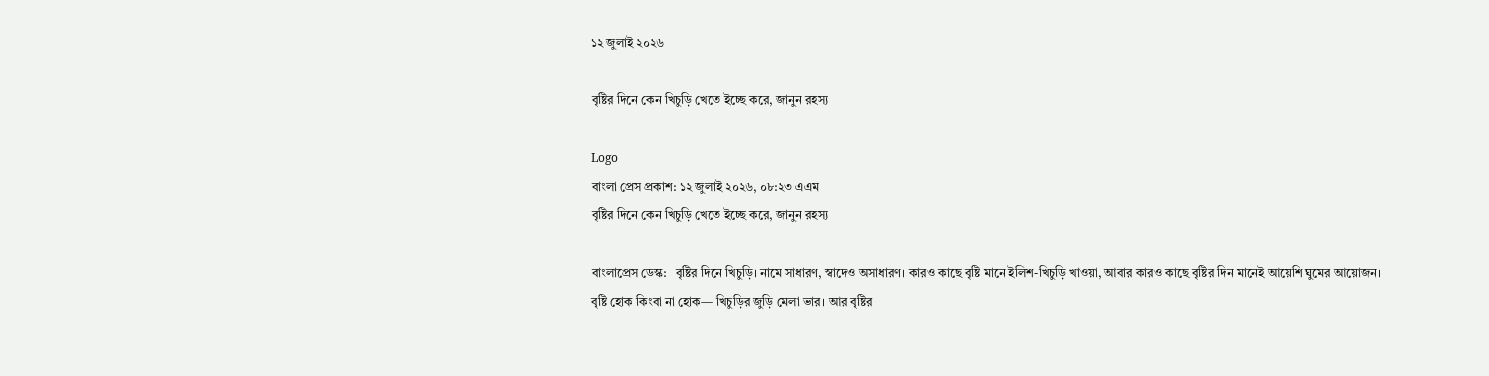১২ জুলাই ২০২৬

বৃষ্টির দিনে কেন খিচুড়ি খেতে ইচ্ছে করে, জানুন রহস্য

Logo
বাংলা প্রেস প্রকাশ: ১২ জুলাই ২০২৬, ০৮:২৩ এএম
বৃষ্টির দিনে কেন খিচুড়ি খেতে ইচ্ছে করে, জানুন রহস্য

বাংলাপ্রেস ডেস্ক:   বৃষ্টির দিনে খিচুড়ি। নামে সাধারণ, স্বাদেও অসাধারণ। কারও কাছে বৃষ্টি মানে ইলিশ-খিচুড়ি খাওয়া, আবার কারও কাছে বৃষ্টির দিন মানেই আয়েশি ঘুমের আয়োজন। বৃষ্টি হোক কিংবা না হোক— খিচুড়ির জুড়ি মেলা ভার। আর বৃষ্টির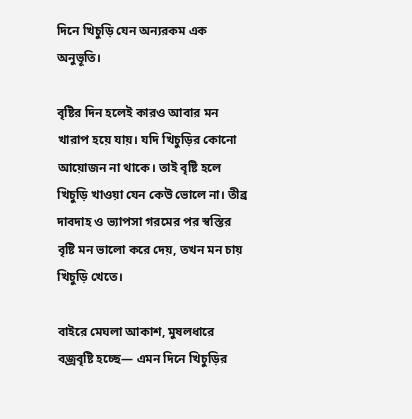দিনে খিচুড়ি যেন অন্যরকম এক অনুভূতি।

বৃষ্টির দিন হলেই কারও আবার মন খারাপ হয়ে যায়। যদি খিচুড়ির কোনো আয়োজন না থাকে। তাই বৃষ্টি হলে খিচুড়ি খাওয়া যেন কেউ ভোলে না। তীব্র দাবদাহ ও ভ্যাপসা গরমের পর স্বস্তির বৃষ্টি মন ভালো করে দেয়, তখন মন চায় খিচুড়ি খেতে।

বাইরে মেঘলা আকাশ, মুষলধারে বজ্রবৃষ্টি হচ্ছে— এমন দিনে খিচুড়ির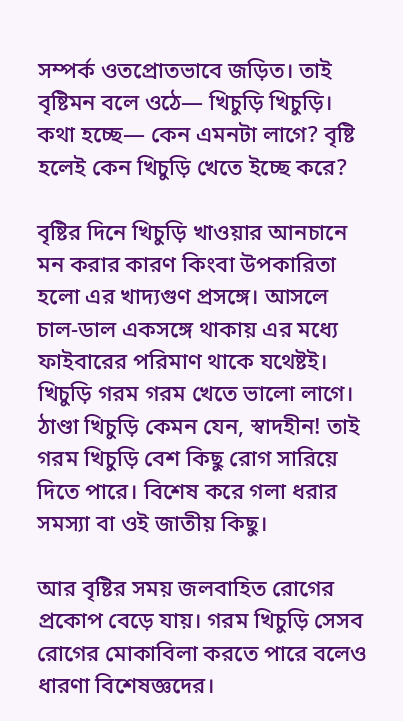সম্পর্ক ওতপ্রোতভাবে জড়িত। তাই বৃষ্টিমন বলে ওঠে— খিচুড়ি খিচুড়ি। কথা হচ্ছে— কেন এমনটা লাগে? বৃষ্টি হলেই কেন খিচুড়ি খেতে ইচ্ছে করে?

বৃষ্টির দিনে খিচুড়ি খাওয়ার আনচানে মন করার কারণ কিংবা উপকারিতা হলো এর খাদ্যগুণ প্রসঙ্গে। আসলে চাল-ডাল একসঙ্গে থাকায় এর মধ্যে ফাইবারের পরিমাণ থাকে যথেষ্টই। খিচুড়ি গরম গরম খেতে ভালো লাগে। ঠাণ্ডা খিচুড়ি কেমন যেন, স্বাদহীন! তাই গরম খিচুড়ি বেশ কিছু রোগ সারিয়ে দিতে পারে। বিশেষ করে গলা ধরার সমস্যা বা ওই জাতীয় কিছু।

আর বৃষ্টির সময় জলবাহিত রোগের প্রকোপ বেড়ে যায়। গরম খিচুড়ি সেসব রোগের মোকাবিলা করতে পারে বলেও ধারণা বিশেষজ্ঞদের।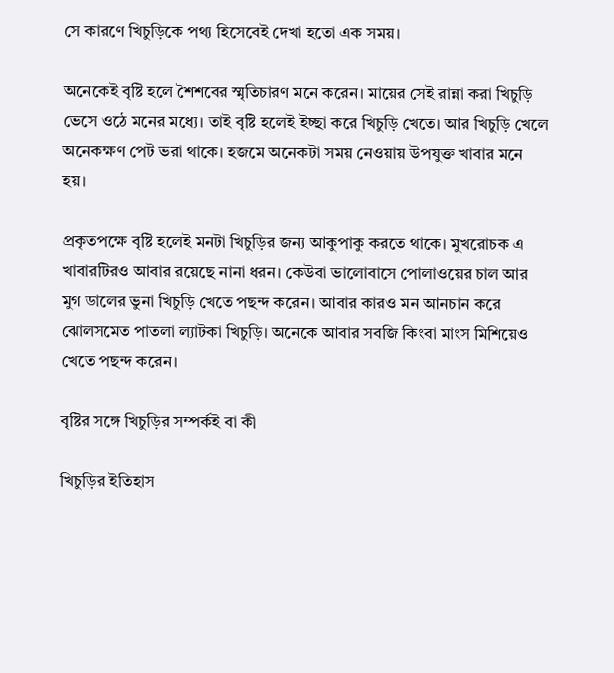সে কারণে খিচুড়িকে পথ্য হিসেবেই দেখা হতো এক সময়।

অনেকেই বৃষ্টি হলে শৈশবের স্মৃতিচারণ মনে করেন। মায়ের সেই রান্না করা খিচুড়ি ভেসে ওঠে মনের মধ্যে। তাই বৃষ্টি হলেই ইচ্ছা করে খিচুড়ি খেতে। আর খিচুড়ি খেলে অনেকক্ষণ পেট ভরা থাকে। হজমে অনেকটা সময় নেওয়ায় উপযুক্ত খাবার মনে হয়।

প্রকৃতপক্ষে বৃষ্টি হলেই মনটা খিচুড়ির জন্য আকুপাকু করতে থাকে। মুখরোচক এ খাবারটিরও আবার রয়েছে নানা ধরন। কেউবা ভালোবাসে পোলাওয়ের চাল আর মুগ ডালের ভুনা খিচুড়ি খেতে পছন্দ করেন। আবার কারও মন আনচান করে ঝোলসমেত পাতলা ল্যাটকা খিচুড়ি। অনেকে আবার সবজি কিংবা মাংস মিশিয়েও খেতে পছন্দ করেন।

বৃষ্টির সঙ্গে খিচুড়ির সম্পর্কই বা কী

খিচুড়ির ইতিহাস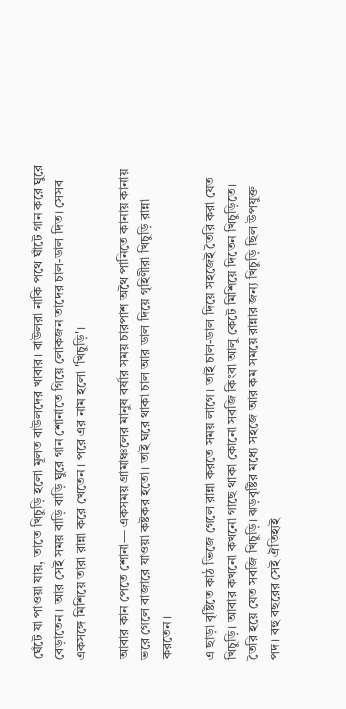ঘেঁটে যা পাওয়া যায়, তাতে খিচুড়ি হলো মূলত বাউলদের খাবার। বাউলরা নাকি পথে ঘাঁটে গান করে ঘুরে বেড়াতেন। আর সেই সময় বাড়ি বাড়ি ঘুরে গান শোনাতে গিয়ে লোকজন তাদের চাল-ডাল দিত। সেসব একসঙ্গে মিশিয়ে তারা রান্না করে খেতেন। পরে এর নাম হলো 'খিচুড়ি'।

আবার কান পেতে শোনা— একসময় গ্রামাঞ্চলের মানুষ বর্ষার সময় চারপাশ অথৈ পানিতে কানায় কানায় ভরে গেলে বাজারে যাওয়া কষ্টকর হতো। তাই ঘরে থাকা চাল আর ডাল দিয়ে গৃহিণীরা খিচুড়ি রান্না করতেন।

এ ছাড়া বৃষ্টিতে কাঠ ভিজে গেলে রান্না করতে সময় লাগে। তাই চাল-ডাল দিয়ে সহজেই তৈরি করা যেত খিচুড়ি। আবার কখনো কখনো গাছে থাকা কোনো সবজি কিংবা আলু কেটে মিশিয়ে দিতেন খিচুড়িতে। তৈরি হয়ে যেত সবজি খিচুড়ি। ঝড়বৃষ্টির মধ্যে সহজে আর কম সময়ে রান্নার জন্য খিচুড়ি ছিল উপযুক্ত পদ। বহু বছরের সেই ঐতিহ্যই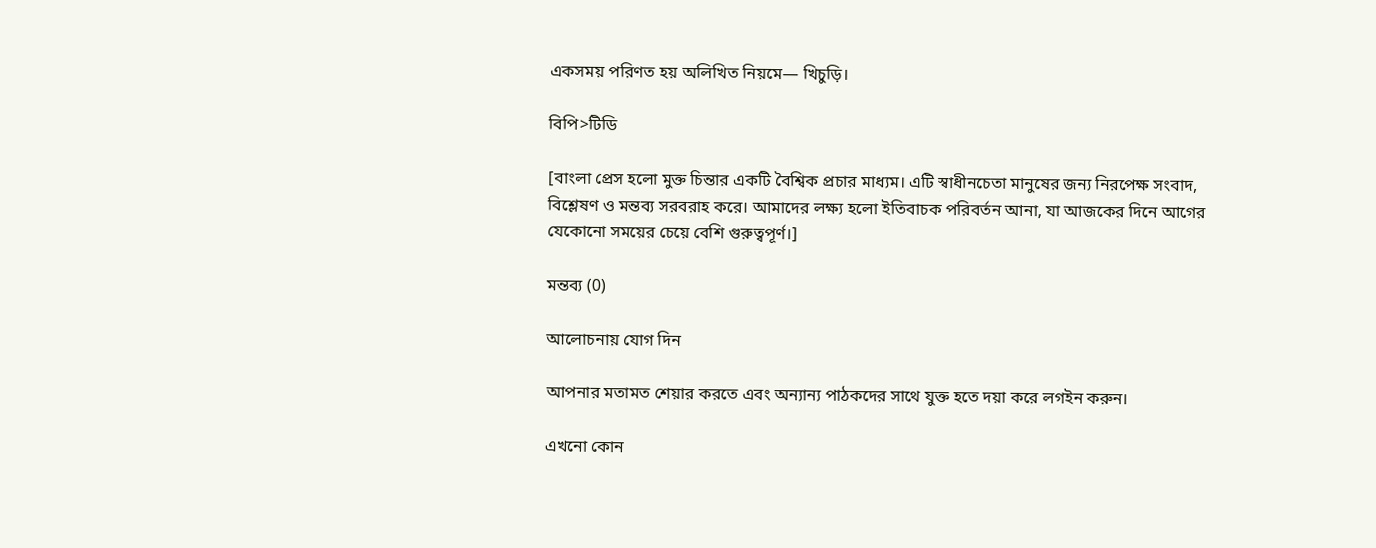একসময় পরিণত হয় অলিখিত নিয়মে— খিচুড়ি।

বিপি>টিডি

[বাংলা প্রেস হলো মুক্ত চিন্তার একটি বৈশ্বিক প্রচার মাধ্যম। এটি স্বাধীনচেতা মানুষের জন্য নিরপেক্ষ সংবাদ, বিশ্লেষণ ও মন্তব্য সরবরাহ করে। আমাদের লক্ষ্য হলো ইতিবাচক পরিবর্তন আনা, যা আজকের দিনে আগের যেকোনো সময়ের চেয়ে বেশি গুরুত্বপূর্ণ।]

মন্তব্য (0)

আলোচনায় যোগ দিন

আপনার মতামত শেয়ার করতে এবং অন্যান্য পাঠকদের সাথে যুক্ত হতে দয়া করে লগইন করুন।

এখনো কোন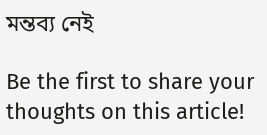মন্তব্য নেই

Be the first to share your thoughts on this article!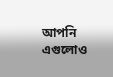আপনি এগুলোও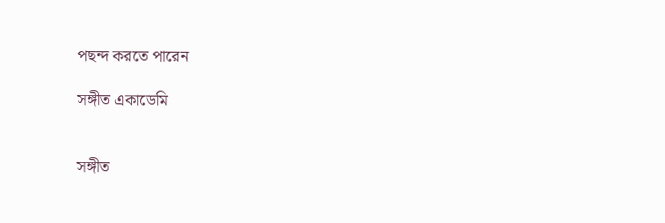পছন্দ করতে পারেন

সঙ্গীত একাডেমি


সঙ্গীত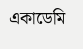একাডেমি